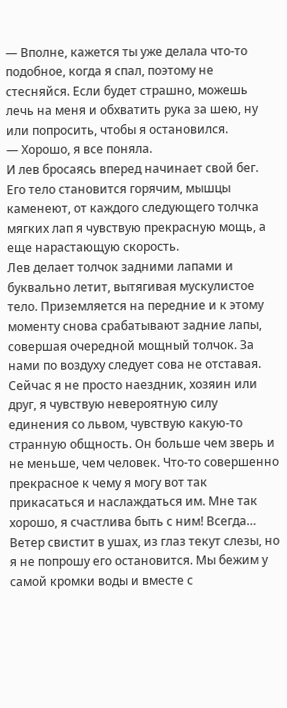— Вполне, кажется ты уже делала что-то подобное, когда я спал, поэтому не стесняйся. Если будет страшно, можешь лечь на меня и обхватить рука за шею, ну или попросить, чтобы я остановился.
— Хорошо, я все поняла.
И лев бросаясь вперед начинает свой бег. Его тело становится горячим, мышцы каменеют, от каждого следующего толчка мягких лап я чувствую прекрасную мощь, а еще нарастающую скорость.
Лев делает толчок задними лапами и буквально летит, вытягивая мускулистое тело. Приземляется на передние и к этому моменту снова срабатывают задние лапы, совершая очередной мощный толчок. За нами по воздуху следует сова не отставая.
Сейчас я не просто наездник, хозяин или друг, я чувствую невероятную силу единения со львом, чувствую какую-то странную общность. Он больше чем зверь и не меньше, чем человек. Что-то совершенно прекрасное к чему я могу вот так прикасаться и наслаждаться им. Мне так хорошо, я счастлива быть с ним! Всегда…
Ветер свистит в ушах, из глаз текут слезы, но я не попрошу его остановится. Мы бежим у самой кромки воды и вместе с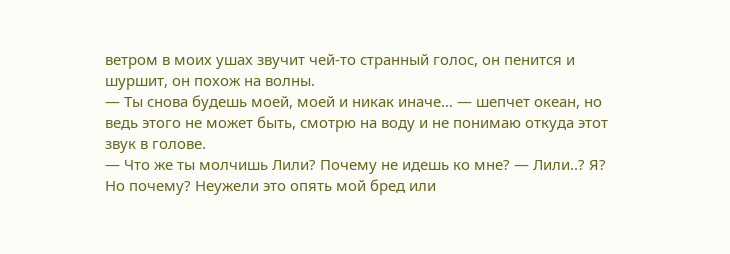ветром в моих ушах звучит чей-то странный голос, он пенится и шуршит, он похож на волны.
— Ты снова будешь моей, моей и никак иначе… — шепчет океан, но ведь этого не может быть, смотрю на воду и не понимаю откуда этот звук в голове.
— Что же ты молчишь Лили? Почему не идешь ко мне? — Лили..? Я? Но почему? Неужели это опять мой бред или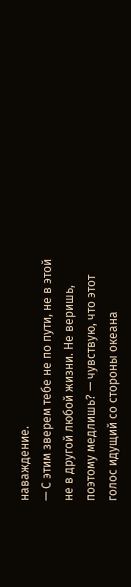наваждение.
— С этим зверем тебе не по пути, не в этой не в другой любой жизни. Не веришь, поэтому медлишь? — чувствую, что этот голос идущий со стороны океана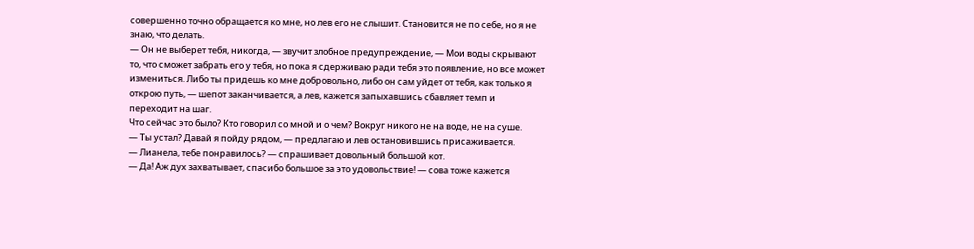совершенно точно обращается ко мне, но лев его не слышит. Становится не по себе, но я не знаю, что делать.
— Он не выберет тебя, никогда, — звучит злобное предупреждение, — Мои воды скрывают то, что сможет забрать его у тебя, но пока я сдерживаю ради тебя это появление, но все может измениться. Либо ты придешь ко мне добровольно, либо он сам уйдет от тебя, как только я открою путь, — шепот заканчивается, а лев, кажется запыхавшись сбавляет темп и переходит на шаг.
Что сейчас это было? Кто говорил со мной и о чем? Вокруг никого не на воде, не на суше.
— Ты устал? Давай я пойду рядом, — предлагаю и лев остановившись присаживается.
— Лианела, тебе понравилось? — спрашивает довольный большой кот.
— Да! Аж дух захватывает, спасибо большое за это удовольствие! — сова тоже кажется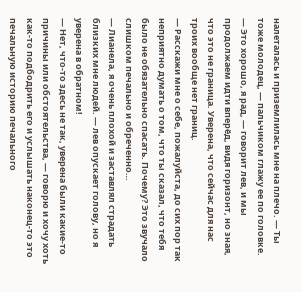налеталась и приземлилась мне на плечо. — Ты тоже молодец, — пальчиком глажу ее по головке.
— Это хорошо, я рад, — говорит лев, и мы продолжаем идти вперёд, видя горизонт, но зная, что это не граница. Уверена, что сейчас для нас троих вообще нет границ.
— Расскажи мне о себе, пожалуйста, до сих пор так неприятно думать о том, что ты сказал, что тебя было не обязательно спасать. Почему? Это звучало слишком печально и обреченно…
— Лианела, я очень плохой и заставлял страдать близких мне людей. — лев опускает голову, но я уверена в обратном!
— Нет, что-то здесь не так, уверена были какие-то причины или обстоятельства, — говорю и хочу хоть как-то подбодрить его и услышать наконец-то это печальную историю печального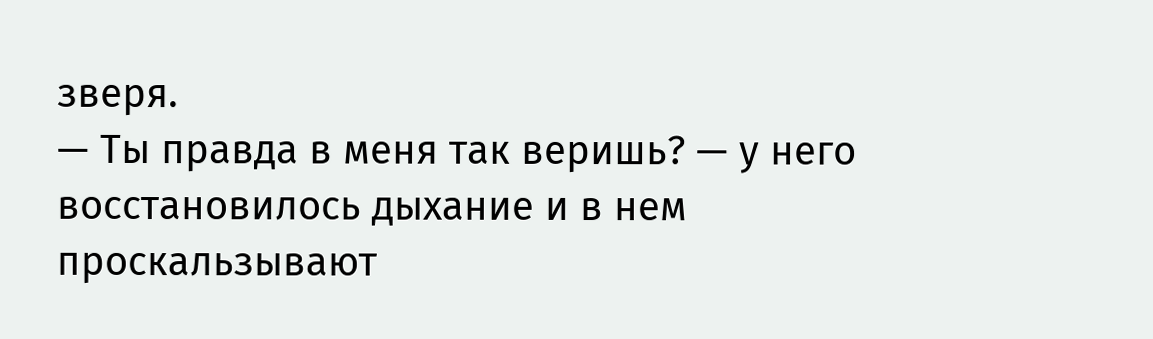зверя.
— Ты правда в меня так веришь? — у него восстановилось дыхание и в нем проскальзывают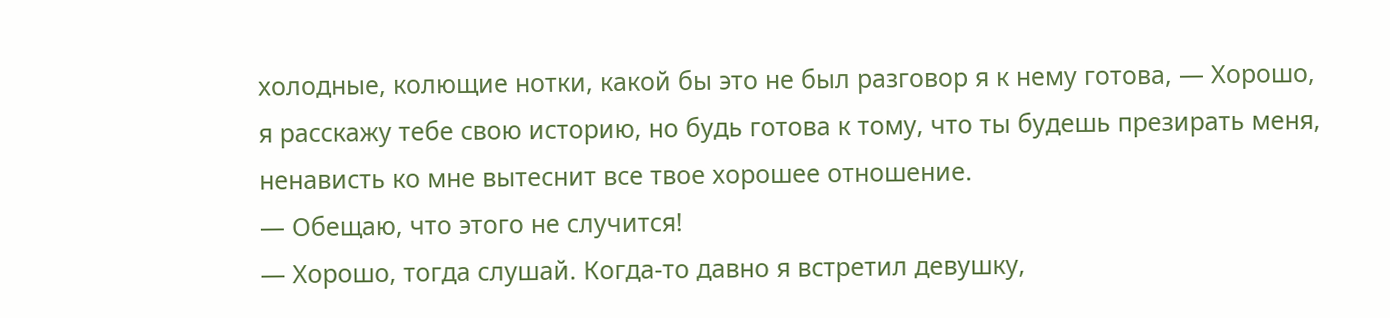холодные, колющие нотки, какой бы это не был разговор я к нему готова, — Хорошо, я расскажу тебе свою историю, но будь готова к тому, что ты будешь презирать меня, ненависть ко мне вытеснит все твое хорошее отношение.
— Обещаю, что этого не случится!
— Хорошо, тогда слушай. Когда-то давно я встретил девушку,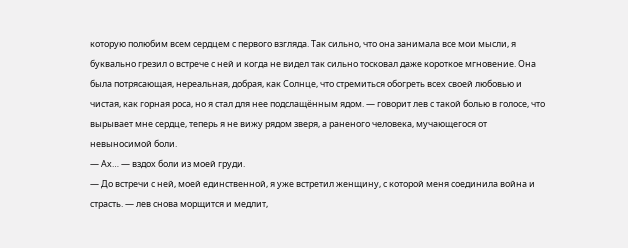которую полюбим всем сердцем с первого взгляда. Так сильно, что она занимала все мои мысли, я буквально грезил о встрече с ней и когда не видел так сильно тосковал даже короткое мгновение. Она была потрясающая, нереальная, добрая, как Солнце, что стремиться обогреть всех своей любовью и чистая, как горная роса, но я стал для нее подслащённым ядом. — говорит лев с такой болью в голосе, что вырывает мне сердце, теперь я не вижу рядом зверя, а раненого человека, мучающегося от невыносимой боли.
— Ах… — вздох боли из моей груди.
— До встречи с ней, моей единственной, я уже встретил женщину, с которой меня соединила война и страсть. — лев снова морщится и медлит,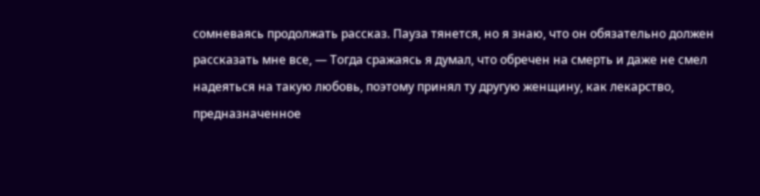сомневаясь продолжать рассказ. Пауза тянется, но я знаю, что он обязательно должен рассказать мне все, — Тогда сражаясь я думал, что обречен на смерть и даже не смел надеяться на такую любовь, поэтому принял ту другую женщину, как лекарство, предназначенное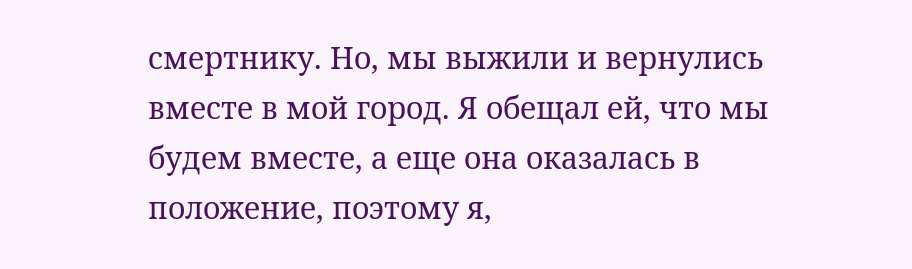смертнику. Но, мы выжили и вернулись вместе в мой город. Я обещал ей, что мы будем вместе, а еще она оказалась в положение, поэтому я,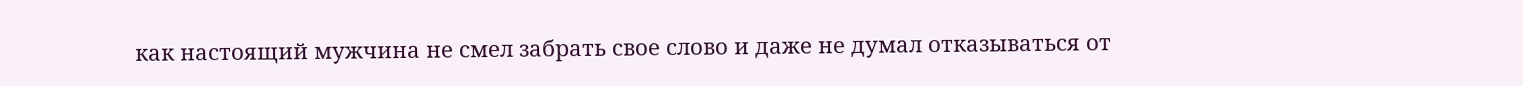как настоящий мужчина не смел забрать свое слово и даже не думал отказываться от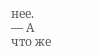нее.
— А что же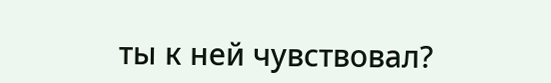ты к ней чувствовал?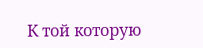К той которую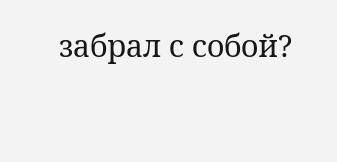забрал с собой?